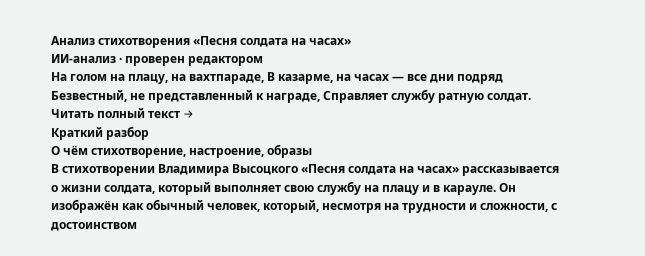Анализ стихотворения «Песня солдата на часах»
ИИ-анализ · проверен редактором
На голом на плацу, на вахтпараде, В казарме, на часах — все дни подряд Безвестный, не представленный к награде, Справляет службу ратную солдат.
Читать полный текст →
Краткий разбор
О чём стихотворение, настроение, образы
В стихотворении Владимира Высоцкого «Песня солдата на часах» рассказывается о жизни солдата, который выполняет свою службу на плацу и в карауле. Он изображён как обычный человек, который, несмотря на трудности и сложности, с достоинством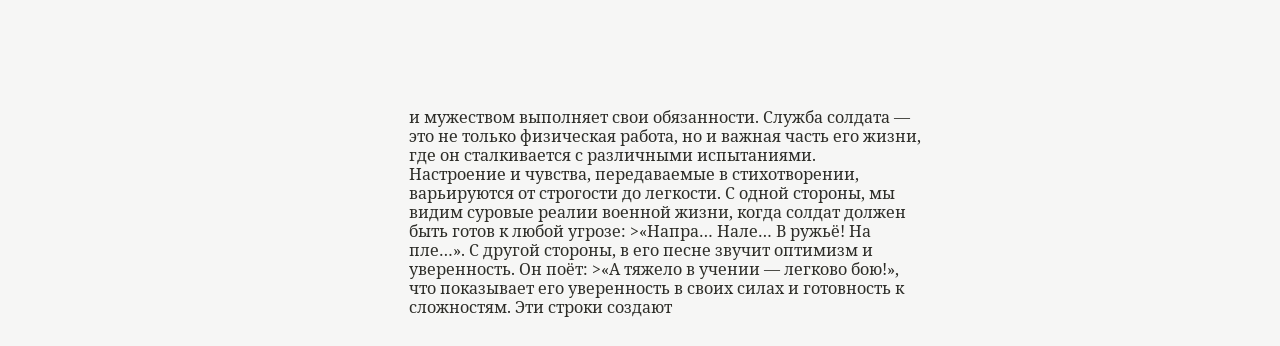и мужеством выполняет свои обязанности. Служба солдата — это не только физическая работа, но и важная часть его жизни, где он сталкивается с различными испытаниями.
Настроение и чувства, передаваемые в стихотворении, варьируются от строгости до легкости. С одной стороны, мы видим суровые реалии военной жизни, когда солдат должен быть готов к любой угрозе: >«Напра… Нале… В ружьё! На пле…». С другой стороны, в его песне звучит оптимизм и уверенность. Он поёт: >«А тяжело в учении — легково бою!», что показывает его уверенность в своих силах и готовность к сложностям. Эти строки создают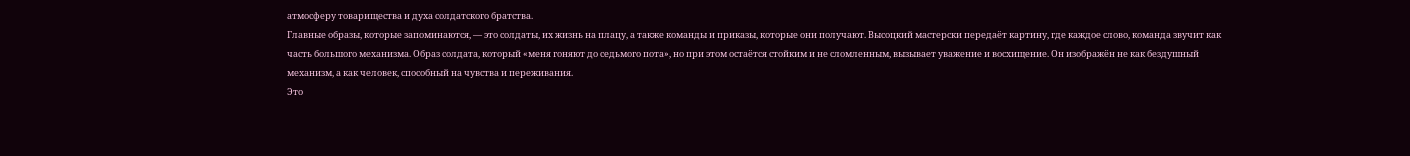атмосферу товарищества и духа солдатского братства.
Главные образы, которые запоминаются, — это солдаты, их жизнь на плацу, а также команды и приказы, которые они получают. Высоцкий мастерски передаёт картину, где каждое слово, команда звучит как часть большого механизма. Образ солдата, который «меня гоняют до седьмого пота», но при этом остаётся стойким и не сломленным, вызывает уважение и восхищение. Он изображён не как бездушный механизм, а как человек, способный на чувства и переживания.
Это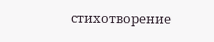стихотворение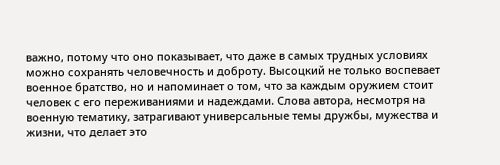важно, потому что оно показывает, что даже в самых трудных условиях можно сохранять человечность и доброту. Высоцкий не только воспевает военное братство, но и напоминает о том, что за каждым оружием стоит человек с его переживаниями и надеждами. Слова автора, несмотря на военную тематику, затрагивают универсальные темы дружбы, мужества и жизни, что делает это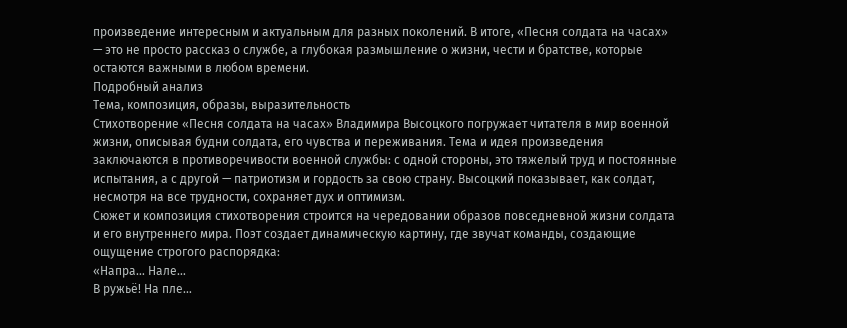произведение интересным и актуальным для разных поколений. В итоге, «Песня солдата на часах» — это не просто рассказ о службе, а глубокая размышление о жизни, чести и братстве, которые остаются важными в любом времени.
Подробный анализ
Тема, композиция, образы, выразительность
Стихотворение «Песня солдата на часах» Владимира Высоцкого погружает читателя в мир военной жизни, описывая будни солдата, его чувства и переживания. Тема и идея произведения заключаются в противоречивости военной службы: с одной стороны, это тяжелый труд и постоянные испытания, а с другой — патриотизм и гордость за свою страну. Высоцкий показывает, как солдат, несмотря на все трудности, сохраняет дух и оптимизм.
Сюжет и композиция стихотворения строится на чередовании образов повседневной жизни солдата и его внутреннего мира. Поэт создает динамическую картину, где звучат команды, создающие ощущение строгого распорядка:
«Напра… Нале…
В ружьё! На пле…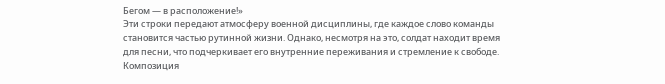Бегом — в расположение!»
Эти строки передают атмосферу военной дисциплины, где каждое слово команды становится частью рутинной жизни. Однако, несмотря на это, солдат находит время для песни, что подчеркивает его внутренние переживания и стремление к свободе. Композиция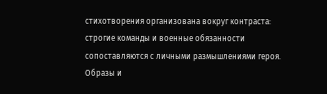стихотворения организована вокруг контраста: строгие команды и военные обязанности сопоставляются с личными размышлениями героя.
Образы и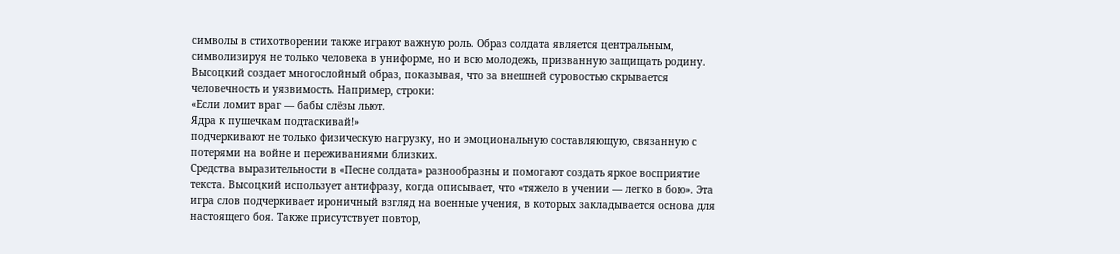символы в стихотворении также играют важную роль. Образ солдата является центральным, символизируя не только человека в униформе, но и всю молодежь, призванную защищать родину. Высоцкий создает многослойный образ, показывая, что за внешней суровостью скрывается человечность и уязвимость. Например, строки:
«Если ломит враг — бабы слёзы льют.
Ядра к пушечкам подтаскивай!»
подчеркивают не только физическую нагрузку, но и эмоциональную составляющую, связанную с потерями на войне и переживаниями близких.
Средства выразительности в «Песне солдата» разнообразны и помогают создать яркое восприятие текста. Высоцкий использует антифразу, когда описывает, что «тяжело в учении — легко в бою». Эта игра слов подчеркивает ироничный взгляд на военные учения, в которых закладывается основа для настоящего боя. Также присутствует повтор,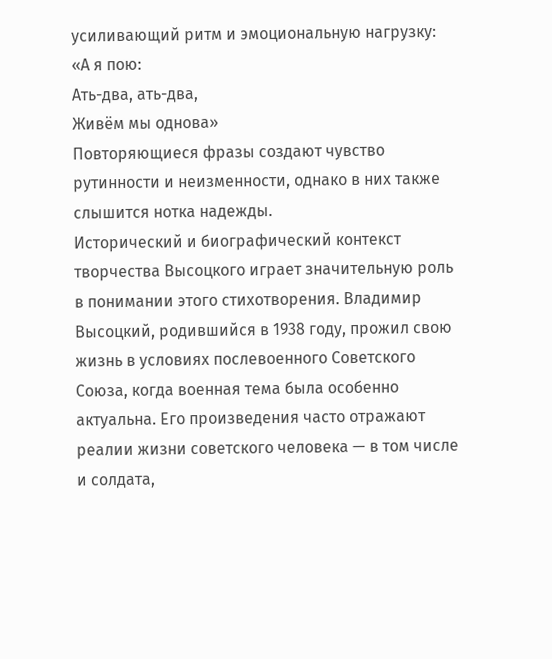усиливающий ритм и эмоциональную нагрузку:
«А я пою:
Ать-два, ать-два,
Живём мы однова»
Повторяющиеся фразы создают чувство рутинности и неизменности, однако в них также слышится нотка надежды.
Исторический и биографический контекст творчества Высоцкого играет значительную роль в понимании этого стихотворения. Владимир Высоцкий, родившийся в 1938 году, прожил свою жизнь в условиях послевоенного Советского Союза, когда военная тема была особенно актуальна. Его произведения часто отражают реалии жизни советского человека — в том числе и солдата,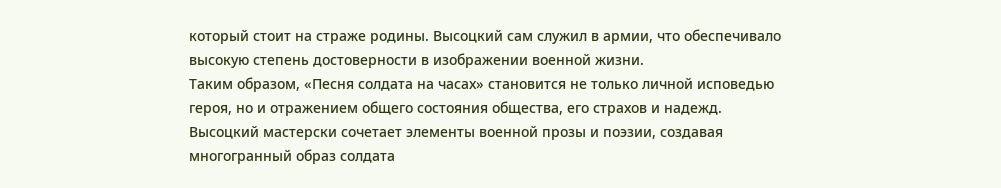который стоит на страже родины. Высоцкий сам служил в армии, что обеспечивало высокую степень достоверности в изображении военной жизни.
Таким образом, «Песня солдата на часах» становится не только личной исповедью героя, но и отражением общего состояния общества, его страхов и надежд. Высоцкий мастерски сочетает элементы военной прозы и поэзии, создавая многогранный образ солдата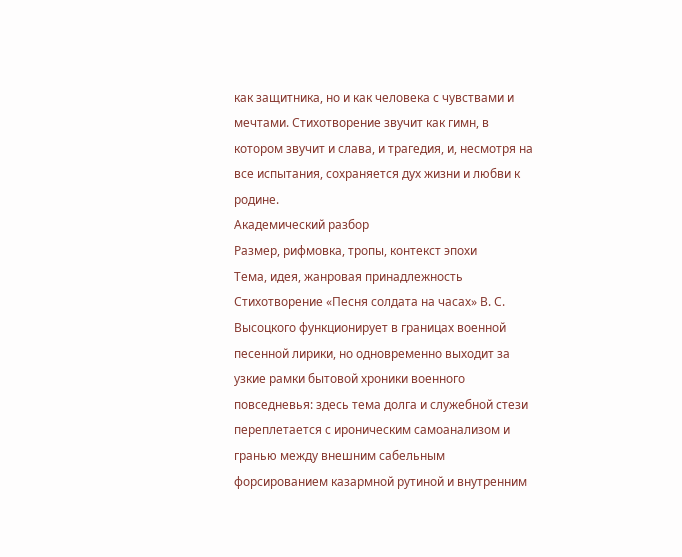как защитника, но и как человека с чувствами и мечтами. Стихотворение звучит как гимн, в котором звучит и слава, и трагедия, и, несмотря на все испытания, сохраняется дух жизни и любви к родине.
Академический разбор
Размер, рифмовка, тропы, контекст эпохи
Тема, идея, жанровая принадлежность
Стихотворение «Песня солдата на часах» В. С. Высоцкого функционирует в границах военной песенной лирики, но одновременно выходит за узкие рамки бытовой хроники военного повседневья: здесь тема долга и служебной стези переплетается с ироническим самоанализом и гранью между внешним сабельным форсированием казармной рутиной и внутренним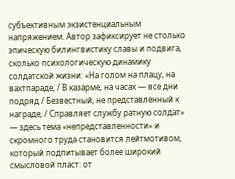субъективным экзистенциальным напряжением. Автор зафиксирует не столько эпическую билингвистику славы и подвига, сколько психологическую динамику солдатской жизни: «На голом на плацу, на вахтпараде, / В казарме, на часах — все дни подряд / Безвестный, не представленный к награде, / Справляет службу ратную солдат» — здесь тема «непредставленности» и скромного труда становится лейтмотивом, который подпитывает более широкий смысловой пласт: от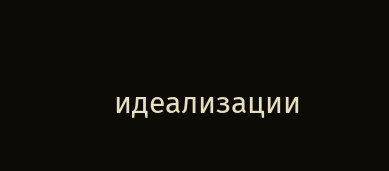идеализации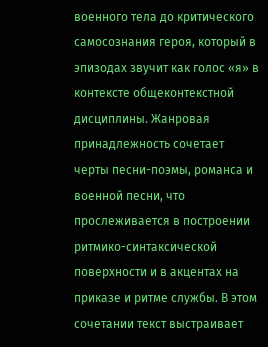военного тела до критического самосознания героя, который в эпизодах звучит как голос «я» в контексте общеконтекстной дисциплины. Жанровая принадлежность сочетает черты песни-поэмы, романса и военной песни, что прослеживается в построении ритмико-синтаксической поверхности и в акцентах на приказе и ритме службы. В этом сочетании текст выстраивает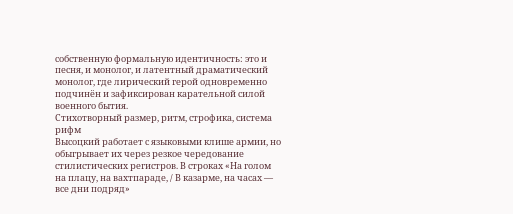собственную формальную идентичность: это и песня, и монолог, и латентный драматический монолог, где лирический герой одновременно подчинён и зафиксирован карательной силой военного бытия.
Стихотворный размер, ритм, строфика, система рифм
Высоцкий работает с языковыми клише армии, но обыгрывает их через резкое чередование стилистических регистров. В строках «На голом на плацу, на вахтпараде, / В казарме, на часах — все дни подряд»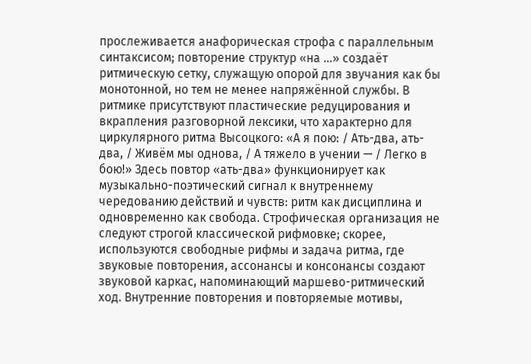прослеживается анафорическая строфа с параллельным синтаксисом; повторение структур «на …» создаёт ритмическую сетку, служащую опорой для звучания как бы монотонной, но тем не менее напряжённой службы. В ритмике присутствуют пластические редуцирования и вкрапления разговорной лексики, что характерно для циркулярного ритма Высоцкого: «А я пою: / Ать-два, ать-два, / Живём мы однова, / А тяжело в учении — / Легко в бою!» Здесь повтор «ать-два» функционирует как музыкально-поэтический сигнал к внутреннему чередованию действий и чувств: ритм как дисциплина и одновременно как свобода. Строфическая организация не следуют строгой классической рифмовке; скорее, используются свободные рифмы и задача ритма, где звуковые повторения, ассонансы и консонансы создают звуковой каркас, напоминающий маршево-ритмический ход. Внутренние повторения и повторяемые мотивы,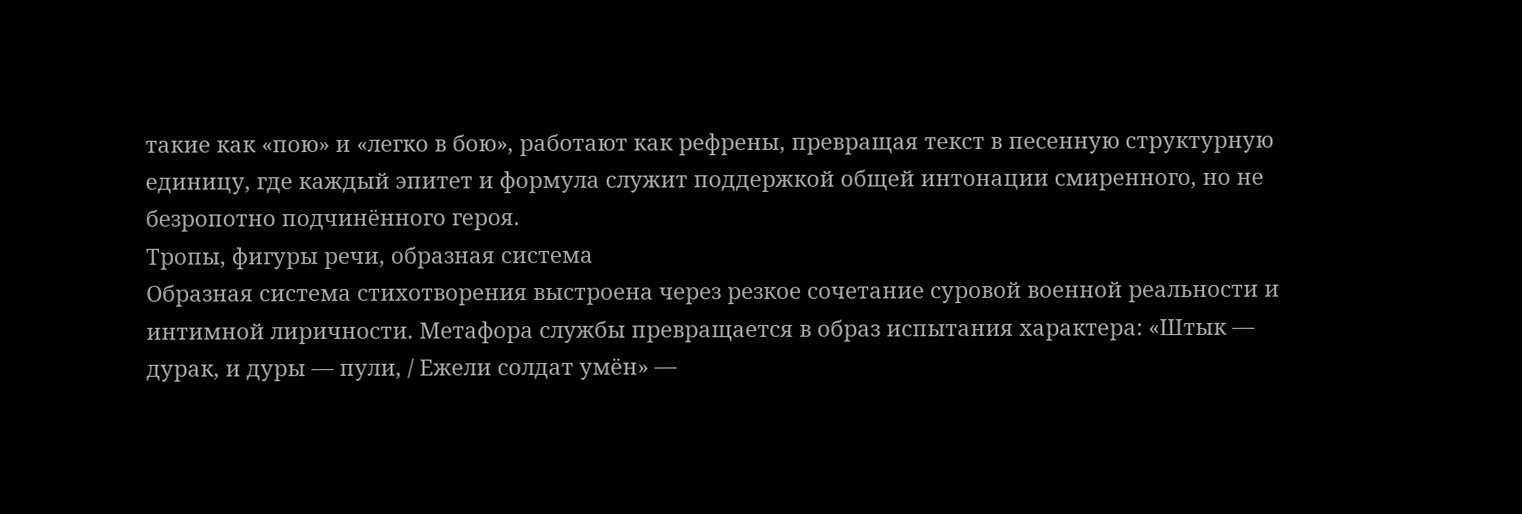такие как «пою» и «легко в бою», работают как рефрены, превращая текст в песенную структурную единицу, где каждый эпитет и формула служит поддержкой общей интонации смиренного, но не безропотно подчинённого героя.
Тропы, фигуры речи, образная система
Образная система стихотворения выстроена через резкое сочетание суровой военной реальности и интимной лиричности. Метафора службы превращается в образ испытания характера: «Штык — дурак, и дуры — пули, / Ежели солдат умён» —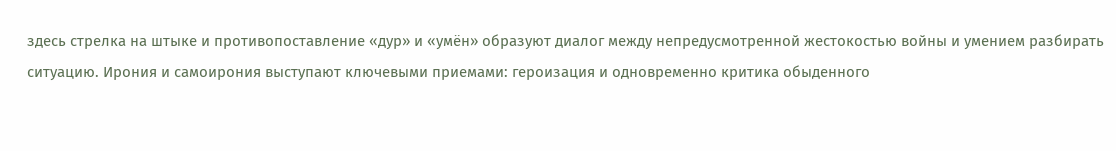здесь стрелка на штыке и противопоставление «дур» и «умён» образуют диалог между непредусмотренной жестокостью войны и умением разбирать ситуацию. Ирония и самоирония выступают ключевыми приемами: героизация и одновременно критика обыденного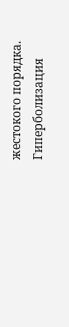жестокого порядка. Гиперболизация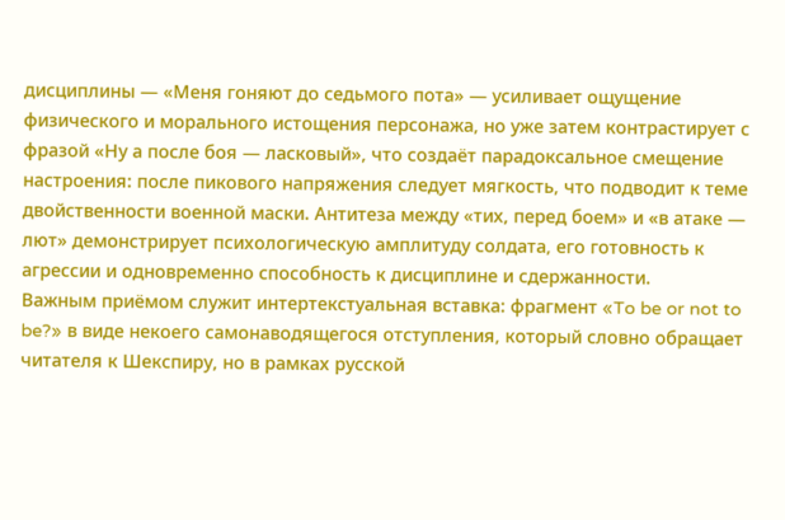дисциплины — «Меня гоняют до седьмого пота» — усиливает ощущение физического и морального истощения персонажа, но уже затем контрастирует с фразой «Ну а после боя — ласковый», что создаёт парадоксальное смещение настроения: после пикового напряжения следует мягкость, что подводит к теме двойственности военной маски. Антитеза между «тих, перед боем» и «в атаке — лют» демонстрирует психологическую амплитуду солдата, его готовность к агрессии и одновременно способность к дисциплине и сдержанности.
Важным приёмом служит интертекстуальная вставка: фрагмент «To be or not to be?» в виде некоего самонаводящегося отступления, который словно обращает читателя к Шекспиру, но в рамках русской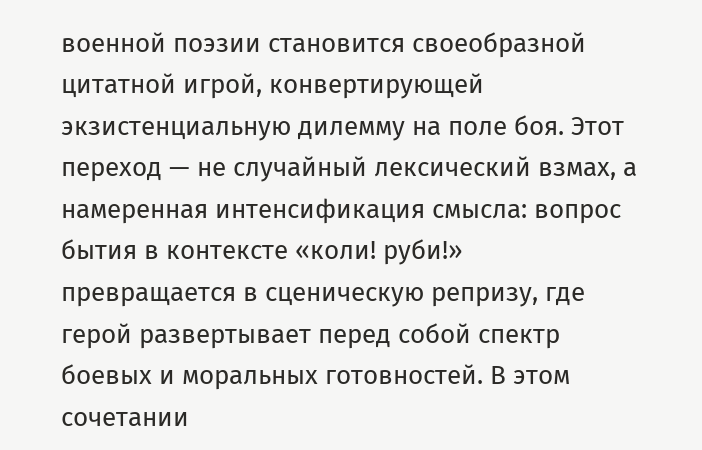военной поэзии становится своеобразной цитатной игрой, конвертирующей экзистенциальную дилемму на поле боя. Этот переход — не случайный лексический взмах, а намеренная интенсификация смысла: вопрос бытия в контексте «коли! руби!» превращается в сценическую репризу, где герой развертывает перед собой спектр боевых и моральных готовностей. В этом сочетании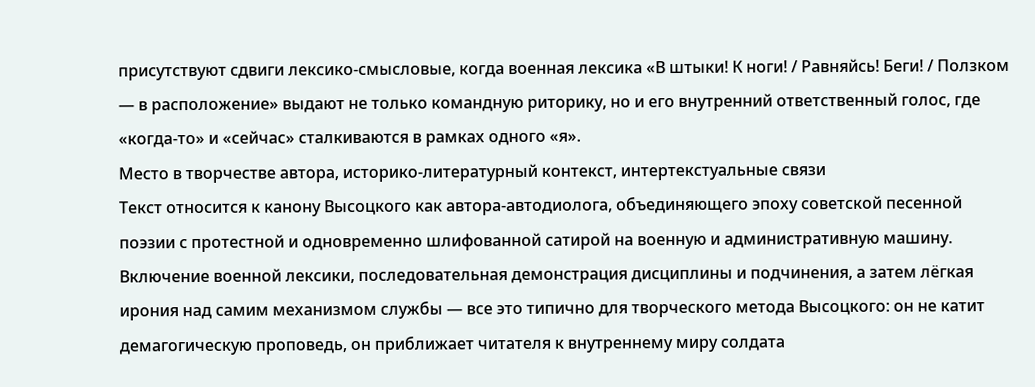присутствуют сдвиги лексико-смысловые, когда военная лексика «В штыки! К ноги! / Равняйсь! Беги! / Ползком — в расположение» выдают не только командную риторику, но и его внутренний ответственный голос, где «когда-то» и «сейчас» сталкиваются в рамках одного «я».
Место в творчестве автора, историко-литературный контекст, интертекстуальные связи
Текст относится к канону Высоцкого как автора-автодиолога, объединяющего эпоху советской песенной поэзии с протестной и одновременно шлифованной сатирой на военную и административную машину. Включение военной лексики, последовательная демонстрация дисциплины и подчинения, а затем лёгкая ирония над самим механизмом службы — все это типично для творческого метода Высоцкого: он не катит демагогическую проповедь, он приближает читателя к внутреннему миру солдата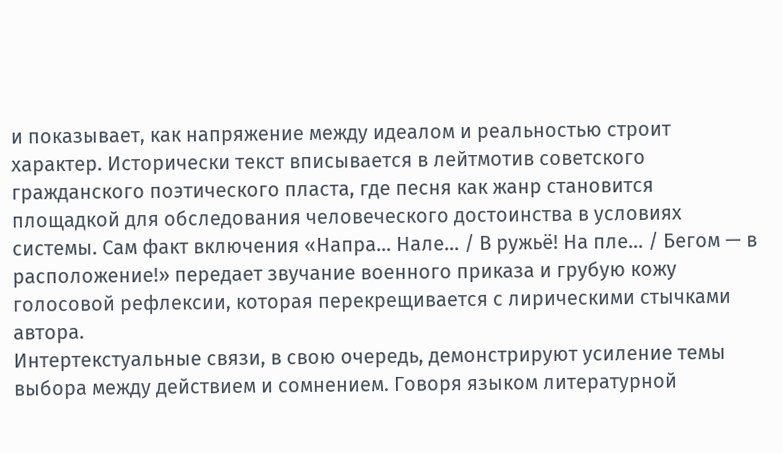и показывает, как напряжение между идеалом и реальностью строит характер. Исторически текст вписывается в лейтмотив советского гражданского поэтического пластa, где песня как жанр становится площадкой для обследования человеческого достоинства в условиях системы. Сам факт включения «Напра… Нале… / В ружьё! На пле… / Бегом — в расположение!» передает звучание военного приказа и грубую кожу голосовой рефлексии, которая перекрещивается с лирическими стычками автора.
Интертекстуальные связи, в свою очередь, демонстрируют усиление темы выбора между действием и сомнением. Говоря языком литературной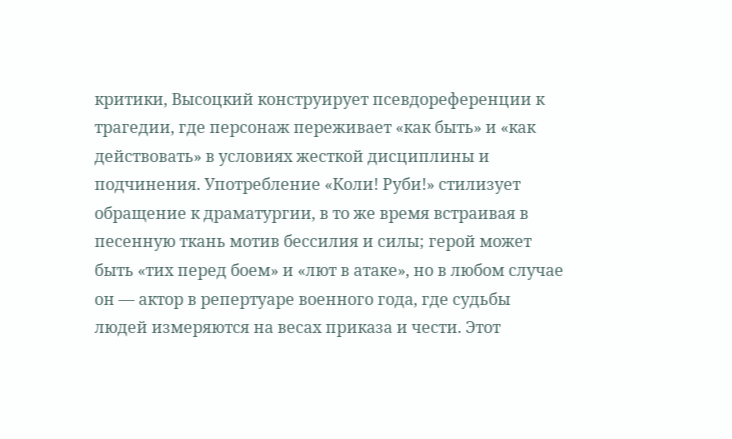критики, Высоцкий конструирует псевдореференции к трагедии, где персонаж переживает «как быть» и «как действовать» в условиях жесткой дисциплины и подчинения. Употребление «Коли! Руби!» стилизует обращение к драматургии, в то же время встраивая в песенную ткань мотив бессилия и силы; герой может быть «тих перед боем» и «лют в атаке», но в любом случае он — актор в репертуаре военного года, где судьбы людей измеряются на весах приказа и чести. Этот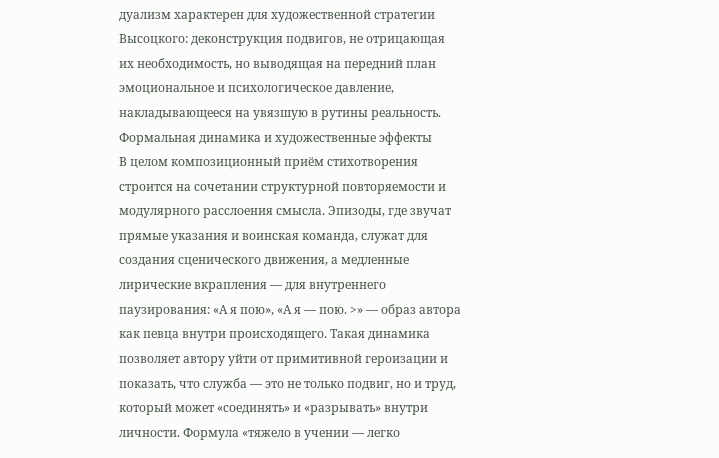дуализм характерен для художественной стратегии Высоцкого: деконструкция подвигов, не отрицающая их необходимость, но выводящая на передний план эмоциональное и психологическое давление, накладывающееся на увязшую в рутины реальность.
Формальная динамика и художественные эффекты
В целом композиционный приём стихотворения строится на сочетании структурной повторяемости и модулярного расслоения смысла. Эпизоды, где звучат прямые указания и воинская команда, служат для создания сценического движения, а медленные лирические вкрапления — для внутреннего паузирования: «А я пою», «А я — пою. >» — образ автора как певца внутри происходящего. Такая динамика позволяет автору уйти от примитивной героизации и показать, что служба — это не только подвиг, но и труд, который может «соединять» и «разрывать» внутри личности. Формула «тяжело в учении — легко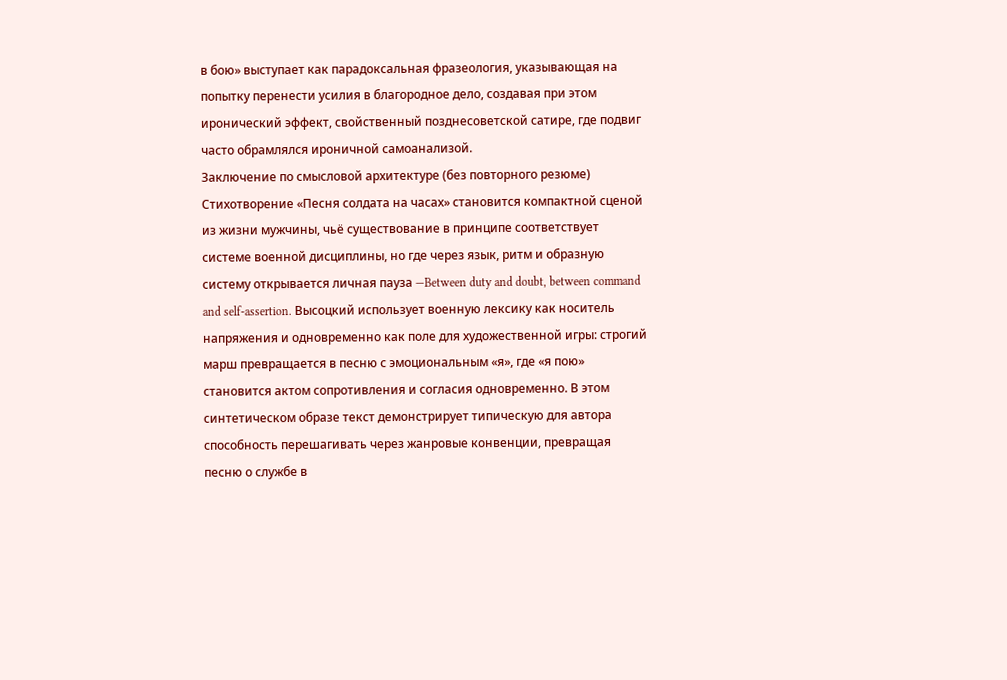в бою» выступает как парадоксальная фразеология, указывающая на попытку перенести усилия в благородное дело, создавая при этом иронический эффект, свойственный позднесоветской сатире, где подвиг часто обрамлялся ироничной самоанализой.
Заключение по смысловой архитектуре (без повторного резюме)
Стихотворение «Песня солдата на часах» становится компактной сценой из жизни мужчины, чьё существование в принципе соответствует системе военной дисциплины, но где через язык, ритм и образную систему открывается личная пауза —Between duty and doubt, between command and self-assertion. Высоцкий использует военную лексику как носитель напряжения и одновременно как поле для художественной игры: строгий марш превращается в песню с эмоциональным «я», где «я пою» становится актом сопротивления и согласия одновременно. В этом синтетическом образе текст демонстрирует типическую для автора способность перешагивать через жанровые конвенции, превращая песню о службе в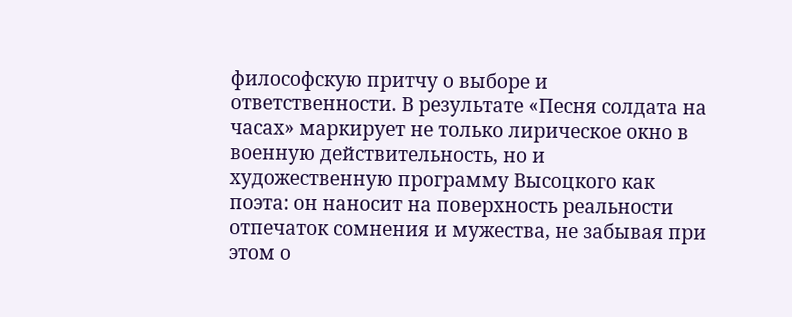философскую притчу о выборе и ответственности. В результате «Песня солдата на часах» маркирует не только лирическое окно в военную действительность, но и художественную программу Высоцкого как поэта: он наносит на поверхность реальности отпечаток сомнения и мужества, не забывая при этом о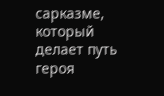сарказме, который делает путь героя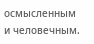осмысленным и человечным.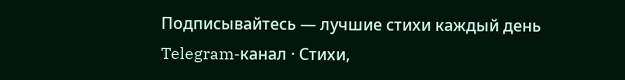Подписывайтесь — лучшие стихи каждый день
Telegram-канал · Стихи,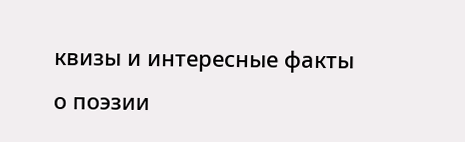квизы и интересные факты о поэзии